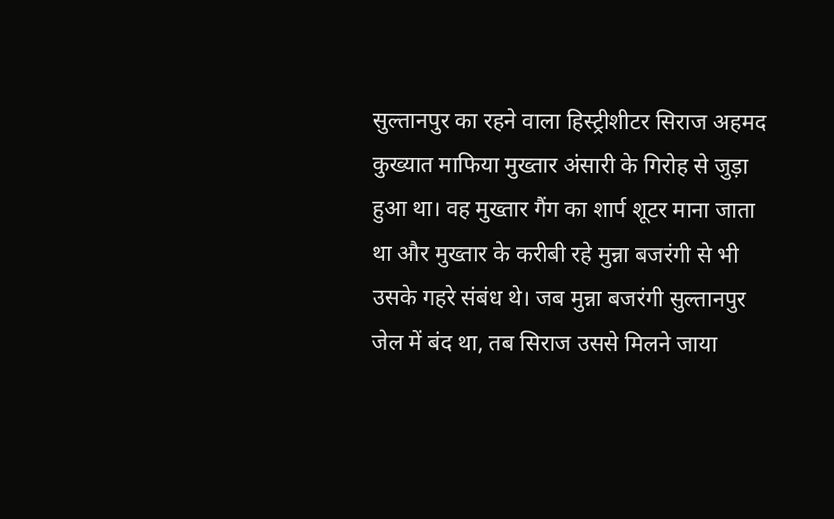सुल्तानपुर का रहने वाला हिस्ट्रीशीटर सिराज अहमद कुख्यात माफिया मुख्तार अंसारी के गिरोह से जुड़ा हुआ था। वह मुख्तार गैंग का शार्प शूटर माना जाता था और मुख्तार के करीबी रहे मुन्ना बजरंगी से भी उसके गहरे संबंध थे। जब मुन्ना बजरंगी सुल्तानपुर जेल में बंद था, तब सिराज उससे मिलने जाया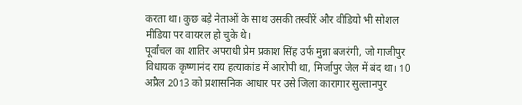करता था। कुछ बड़े नेताओं के साथ उसकी तस्वीरें और वीडियो भी सोशल मीडिया पर वायरल हो चुके थे।
पूर्वांचल का शातिर अपराधी प्रेम प्रकाश सिंह उर्फ मुन्ना बजरंगी, जो गाजीपुर विधायक कृष्णानंद राय हत्याकांड में आरोपी था, मिर्जापुर जेल में बंद था। 10 अप्रैल 2013 को प्रशासनिक आधार पर उसे जिला कारागार सुल्तानपुर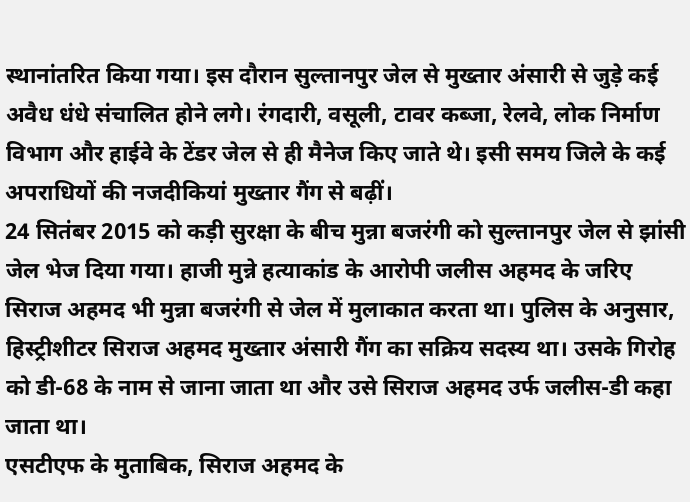स्थानांतरित किया गया। इस दौरान सुल्तानपुर जेल से मुख्तार अंसारी से जुड़े कई अवैध धंधे संचालित होने लगे। रंगदारी, वसूली, टावर कब्जा, रेलवे, लोक निर्माण विभाग और हाईवे के टेंडर जेल से ही मैनेज किए जाते थे। इसी समय जिले के कई अपराधियों की नजदीकियां मुख्तार गैंग से बढ़ीं।
24 सितंबर 2015 को कड़ी सुरक्षा के बीच मुन्ना बजरंगी को सुल्तानपुर जेल से झांसी जेल भेज दिया गया। हाजी मुन्ने हत्याकांड के आरोपी जलीस अहमद के जरिए सिराज अहमद भी मुन्ना बजरंगी से जेल में मुलाकात करता था। पुलिस के अनुसार, हिस्ट्रीशीटर सिराज अहमद मुख्तार अंसारी गैंग का सक्रिय सदस्य था। उसके गिरोह को डी-68 के नाम से जाना जाता था और उसे सिराज अहमद उर्फ जलीस-डी कहा जाता था।
एसटीएफ के मुताबिक, सिराज अहमद के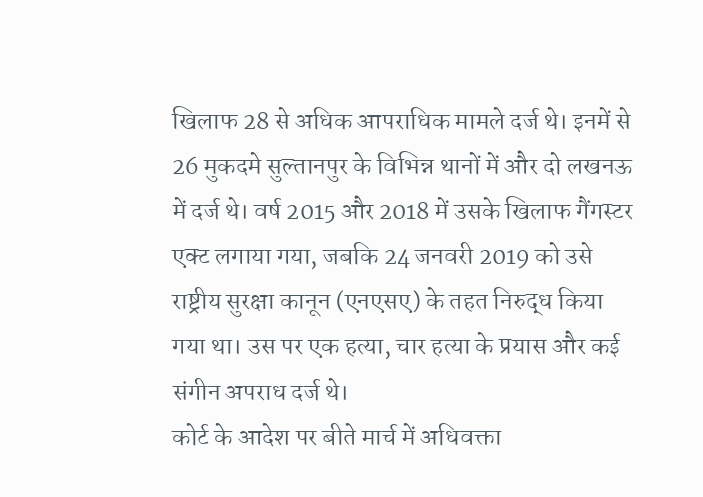खिलाफ 28 से अधिक आपराधिक मामले दर्ज थे। इनमें से 26 मुकदमे सुल्तानपुर के विभिन्न थानों में और दो लखनऊ में दर्ज थे। वर्ष 2015 और 2018 में उसके खिलाफ गैंगस्टर एक्ट लगाया गया, जबकि 24 जनवरी 2019 को उसे राष्ट्रीय सुरक्षा कानून (एनएसए) के तहत निरुद्ध किया गया था। उस पर एक हत्या, चार हत्या के प्रयास और कई संगीन अपराध दर्ज थे।
कोर्ट के आदेश पर बीते मार्च में अधिवक्ता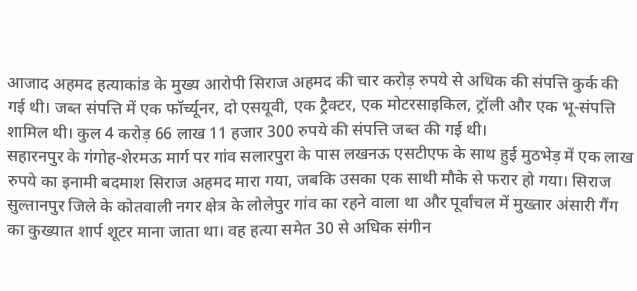आजाद अहमद हत्याकांड के मुख्य आरोपी सिराज अहमद की चार करोड़ रुपये से अधिक की संपत्ति कुर्क की गई थी। जब्त संपत्ति में एक फॉर्च्यूनर, दो एसयूवी, एक ट्रैक्टर, एक मोटरसाइकिल, ट्रॉली और एक भू-संपत्ति शामिल थी। कुल 4 करोड़ 66 लाख 11 हजार 300 रुपये की संपत्ति जब्त की गई थी।
सहारनपुर के गंगोह-शेरमऊ मार्ग पर गांव सलारपुरा के पास लखनऊ एसटीएफ के साथ हुई मुठभेड़ में एक लाख रुपये का इनामी बदमाश सिराज अहमद मारा गया, जबकि उसका एक साथी मौके से फरार हो गया। सिराज सुल्तानपुर जिले के कोतवाली नगर क्षेत्र के लोलेपुर गांव का रहने वाला था और पूर्वांचल में मुख्तार अंसारी गैंग का कुख्यात शार्प शूटर माना जाता था। वह हत्या समेत 30 से अधिक संगीन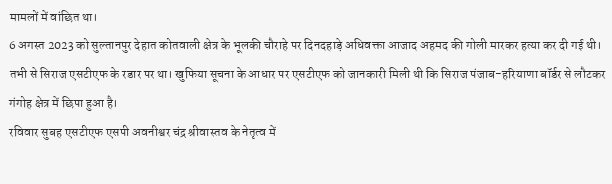मामलों में वांछित था।
6 अगस्त 2023 को सुल्तानपुर देहात कोतवाली क्षेत्र के भूलकी चौराहे पर दिनदहाड़े अधिवक्ता आजाद अहमद की गोली मारकर हत्या कर दी गई थी। तभी से सिराज एसटीएफ के रडार पर था। खुफिया सूचना के आधार पर एसटीएफ को जानकारी मिली थी कि सिराज पंजाब-हरियाणा बॉर्डर से लौटकर गंगोह क्षेत्र में छिपा हुआ है।
रविवार सुबह एसटीएफ एसपी अवनीश्वर चंद्र श्रीवास्तव के नेतृत्व में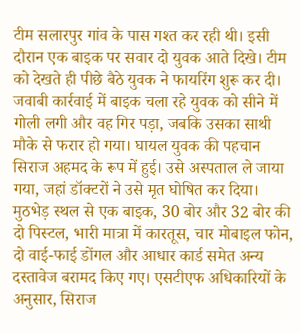टीम सलारपुर गांव के पास गश्त कर रही थी। इसी दौरान एक बाइक पर सवार दो युवक आते दिखे। टीम को देखते ही पीछे बैठे युवक ने फायरिंग शुरू कर दी। जवाबी कार्रवाई में बाइक चला रहे युवक को सीने में गोली लगी और वह गिर पड़ा, जबकि उसका साथी मौके से फरार हो गया। घायल युवक की पहचान सिराज अहमद के रूप में हुई। उसे अस्पताल ले जाया गया, जहां डॉक्टरों ने उसे मृत घोषित कर दिया।
मुठभेड़ स्थल से एक बाइक, 30 बोर और 32 बोर की दो पिस्टल, भारी मात्रा में कारतूस, चार मोबाइल फोन, दो वाई-फाई डोंगल और आधार कार्ड समेत अन्य दस्तावेज बरामद किए गए। एसटीएफ अधिकारियों के अनुसार, सिराज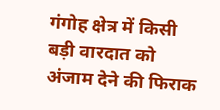गंगोह क्षेत्र में किसी बड़ी वारदात को अंजाम देने की फिराक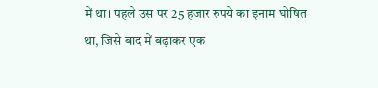में था। पहले उस पर 25 हजार रुपये का इनाम घोषित था, जिसे बाद में बढ़ाकर एक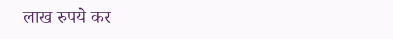लाख रुपये कर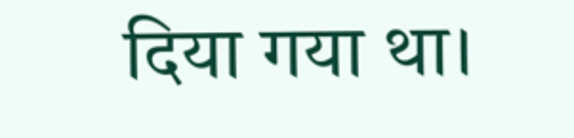दिया गया था।